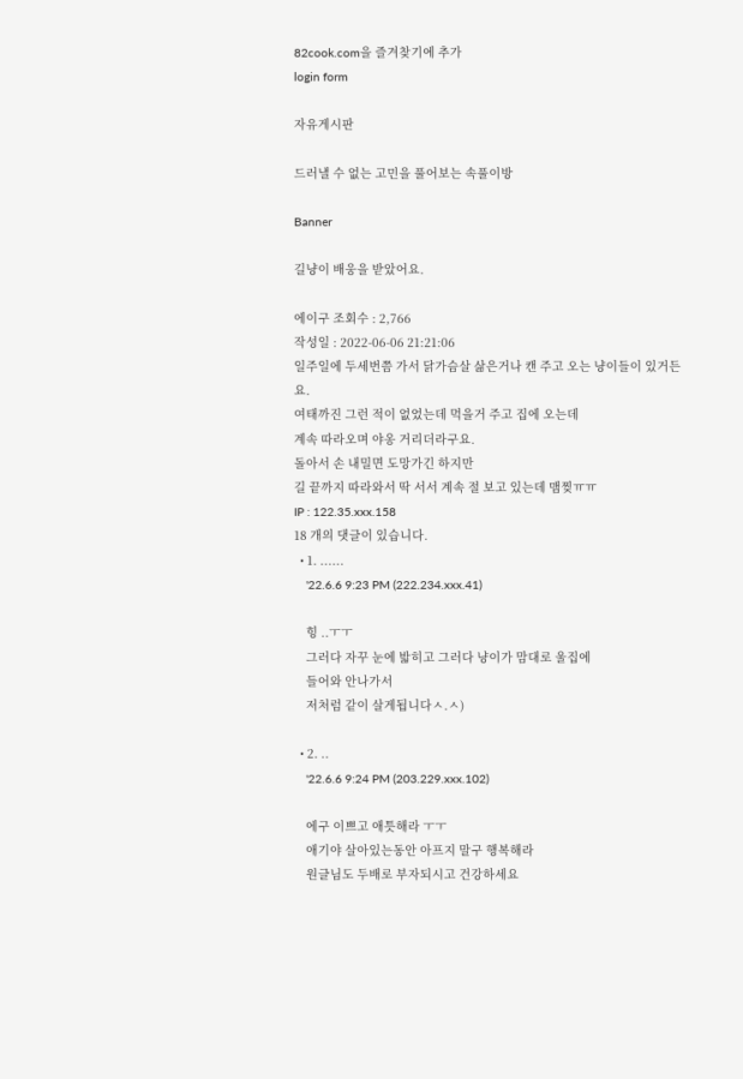82cook.com을 즐겨찾기에 추가
login form

자유게시판

드러낼 수 없는 고민을 풀어보는 속풀이방

Banner

길냥이 배웅을 받았어요.

에이구 조회수 : 2,766
작성일 : 2022-06-06 21:21:06
일주일에 두세번쯤 가서 닭가슴살 삶은거나 캔 주고 오는 냥이들이 있거든요.
여태까진 그런 적이 없었는데 먹을거 주고 집에 오는데
계속 따라오며 야옹 거리더라구요.
돌아서 손 내밀면 도망가긴 하지만
길 끝까지 따라와서 딱 서서 계속 절 보고 있는데 맴찢ㅠㅠ
IP : 122.35.xxx.158
18 개의 댓글이 있습니다.
  • 1. ......
    '22.6.6 9:23 PM (222.234.xxx.41)

    힝 ..ㅜㅜ
    그러다 자꾸 눈에 밟히고 그러다 냥이가 맘대로 울집에
    들어와 안나가서
    저처럼 같이 살게됩니다ㅅ.ㅅ)

  • 2. ..
    '22.6.6 9:24 PM (203.229.xxx.102)

    에구 이쁘고 애틋해라 ㅜㅜ
    애기야 살아있는동안 아프지 말구 행복해라
    원글님도 두배로 부자되시고 건강하세요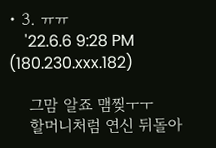• 3. ㅠㅠ
    '22.6.6 9:28 PM (180.230.xxx.182)

    그맘 알죠 맴찢ㅜㅜ
    할머니처럼 연신 뒤돌아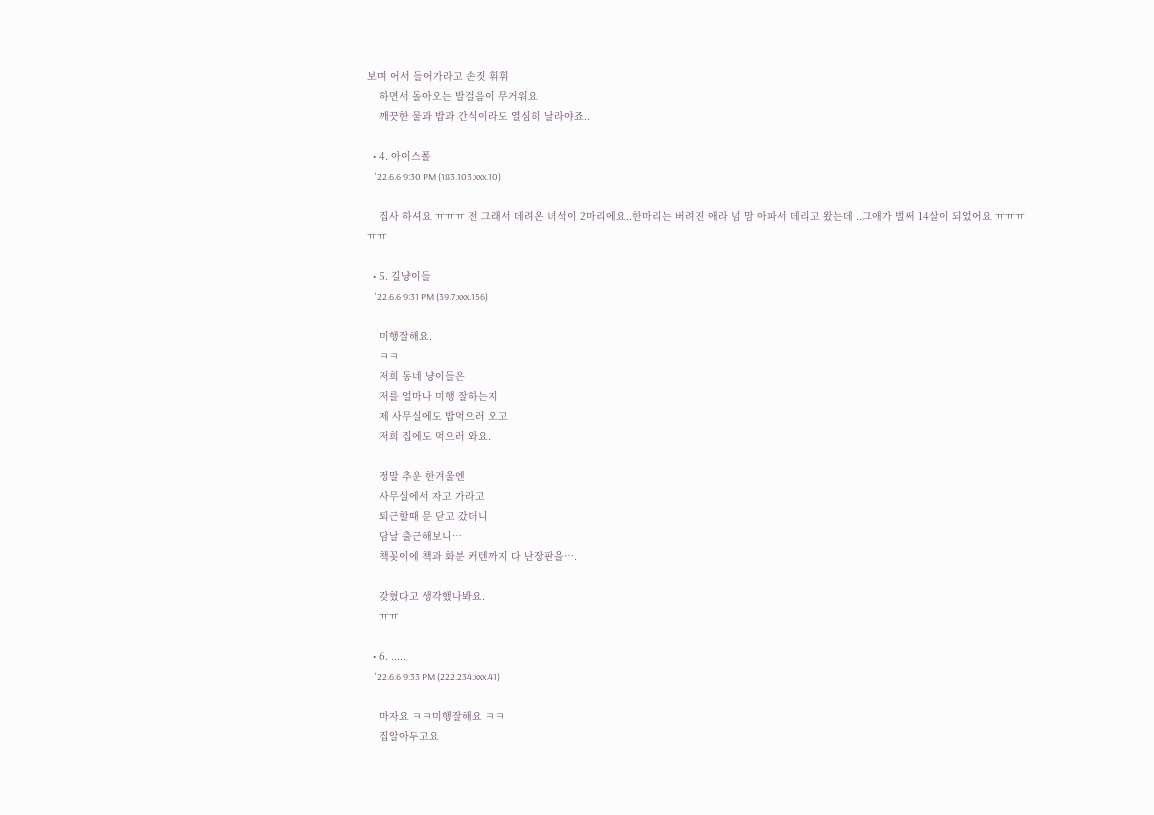보며 어서 들어가라고 손짓 휘휘
    하면서 돌아오는 발걸음이 무거워요
    깨끗한 물과 밥과 간식이라도 열심히 날라야죠..

  • 4. 아이스폴
    '22.6.6 9:30 PM (183.103.xxx.10)

    집사 하셔요 ㅠㅠㅠ 전 그래서 데려온 녀석이 2마리에요..한마리는 버려진 애라 넘 맘 아파서 데리고 왔는데 ..그애가 벌써 14살이 되었어요 ㅠㅠㅠㅠㅠ

  • 5. 길냥이들
    '22.6.6 9:31 PM (39.7.xxx.156)

    미행잘해요.
    ㅋㅋ
    저희 동네 냥이들은
    저를 얼마나 미행 잘하는지
    제 사무실에도 밥먹으러 오고
    저희 집에도 먹으러 와요.

    정말 추운 한겨울엔
    사무실에서 자고 가라고
    퇴근할때 문 닫고 갔더니
    담날 출근해보니…
    책꽂이에 책과 화분 커텐까지 다 난장판을….

    갖혔다고 생각했나봐요.
    ㅠㅠ

  • 6. .....
    '22.6.6 9:33 PM (222.234.xxx.41)

    마자요 ㅋㅋ미행잘해요 ㅋㅋ
    집알아두고요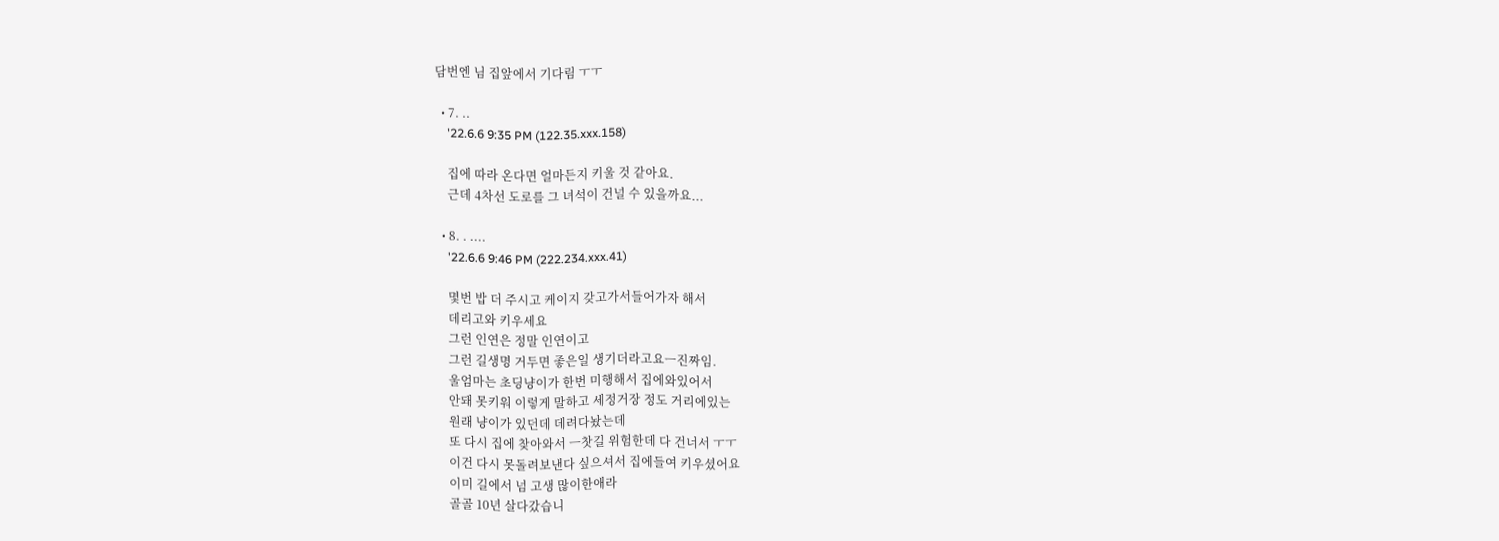담번엔 님 집앞에서 기다림 ㅜㅜ

  • 7. ..
    '22.6.6 9:35 PM (122.35.xxx.158)

    집에 따라 온다면 얼마든지 키울 것 같아요.
    근데 4차선 도로를 그 녀석이 건널 수 있을까요...

  • 8. . ....
    '22.6.6 9:46 PM (222.234.xxx.41)

    몇번 밥 더 주시고 케이지 갖고가서들어가자 해서
    데리고와 키우세요
    그런 인연은 정말 인연이고
    그런 길생명 거두면 좋은일 생기더라고요ㅡ진짜임.
    울엄마는 초딩냥이가 한번 미행해서 집에와있어서
    안돼 못키워 이렇게 말하고 세정거장 정도 거리에있는
    원래 냥이가 있던데 데려다놨는데
    또 다시 집에 찾아와서 ㅡ찻길 위험한데 다 건너서 ㅜㅜ
    이건 다시 못돌려보낸다 싶으셔서 집에들여 키우셨어요
    이미 길에서 넘 고생 많이한애라
    골골 10년 살다갔습니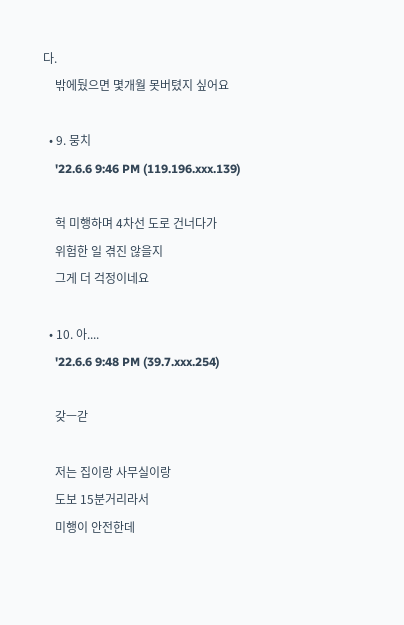다.
    밖에뒀으면 몇개월 못버텼지 싶어요

  • 9. 뭉치
    '22.6.6 9:46 PM (119.196.xxx.139)

    헉 미행하며 4차선 도로 건너다가
    위험한 일 겪진 않을지
    그게 더 걱정이네요

  • 10. 아....
    '22.6.6 9:48 PM (39.7.xxx.254)

    갖ㅡ갇

    저는 집이랑 사무실이랑
    도보 15분거리라서
    미행이 안전한데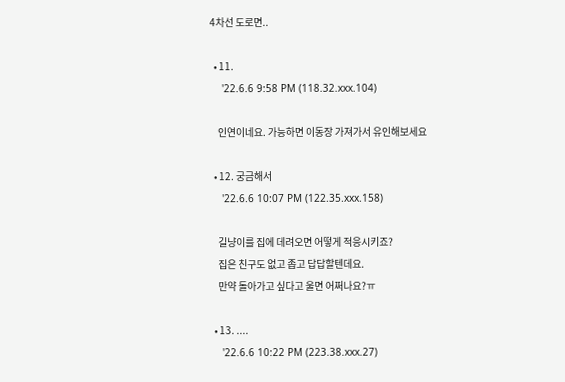4차선 도로면..

  • 11.
    '22.6.6 9:58 PM (118.32.xxx.104)

    인연이네요. 가능하면 이동장 가져가서 유인해보세요

  • 12. 궁금해서
    '22.6.6 10:07 PM (122.35.xxx.158)

    길냥이를 집에 데려오면 어떻게 적응시키죠?
    집은 친구도 없고 좁고 답답할텐데요.
    만약 돌아가고 싶다고 울면 어쩌나요?ㅠ

  • 13. ....
    '22.6.6 10:22 PM (223.38.xxx.27)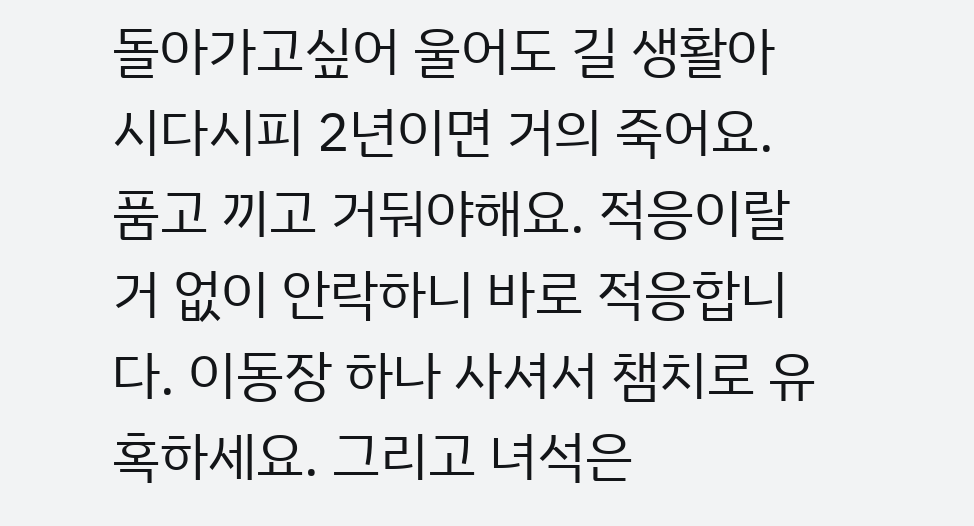돌아가고싶어 울어도 길 생활아시다시피 2년이면 거의 죽어요. 품고 끼고 거둬야해요. 적응이랄거 없이 안락하니 바로 적응합니다. 이동장 하나 사셔서 챔치로 유혹하세요. 그리고 녀석은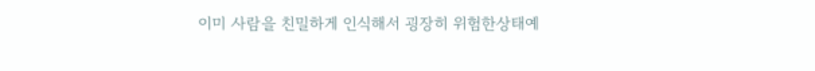이미 사람을 친밀하게 인식해서 굉장히 위험한상태예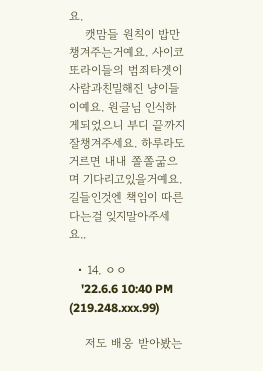요.
    캣맘들 원칙이 밥만챙겨주는거예요. 사이코또라이들의 범죄타겟이 사람과친밀해진 냥이들이예요. 원글님 인식하게되었으니 부디 끝까지 잘챙겨주세요. 하루라도거르면 내내 쫄쫄굶으며 기다리고있을거예요. 길들인것엔 책임이 따른다는걸 잊지말아주세요..

  • 14. ㅇㅇ
    '22.6.6 10:40 PM (219.248.xxx.99)

    저도 배웅 받아봤는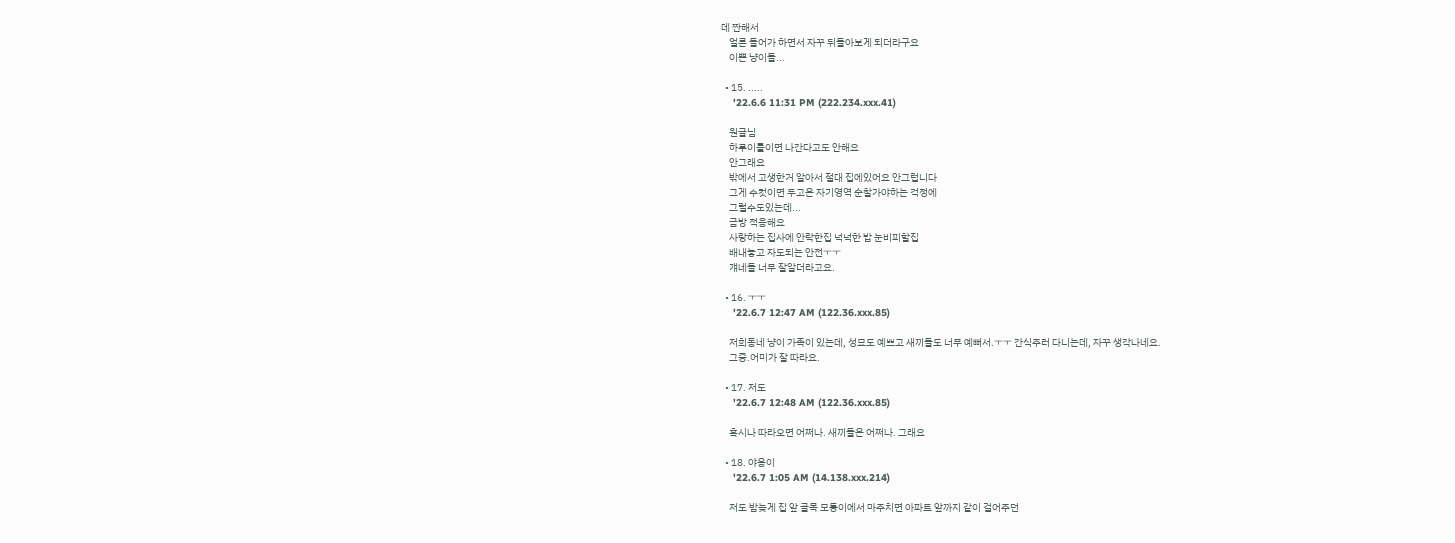데 짠해서
    얼른 들어가 하면서 자꾸 뒤돌아보게 되더라구요
    이쁜 냥이들...

  • 15. .....
    '22.6.6 11:31 PM (222.234.xxx.41)

    원글님
    하루이틀이면 나간다고도 안해요
    안그래요
    밖에서 고생한거 알아서 절대 집에있어요 안그럽니다
    그게 수컷이면 두고온 자기영역 순찰가야하는 걱정에
    그럴수도있는데...
    금방 적응해요
    사랑하는 집사에 안락한집 넉넉한 밥 눈비피할집
    배내놓고 자도되는 안전ㅜㅜ
    걔네들 너무 잘알더라고요.

  • 16. ㅜㅜ
    '22.6.7 12:47 AM (122.36.xxx.85)

    저희동네 냥이 가족이 있는데, 성묘도 예쁘고 새끼들도 너무 예뻐서.ㅜㅜ 간식주러 다니는데, 자꾸 생각나네요.
    그중.어미가 잘 따라요.

  • 17. 저도
    '22.6.7 12:48 AM (122.36.xxx.85)

    혹시나 따라오면 어쩌나. 새끼들은 어쩌나. 그래요

  • 18. 야옹이
    '22.6.7 1:05 AM (14.138.xxx.214)

    저도 밤늦게 집 앞 골목 모퉁이에서 마주치면 아파트 앞까지 같이 걸어주던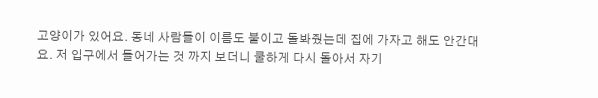고양이가 있어요. 동네 사람들이 이름도 붙이고 돌봐줬는데 집에 가자고 해도 안간대요. 저 입구에서 들어가는 것 까지 보더니 쿨하게 다시 돌아서 자기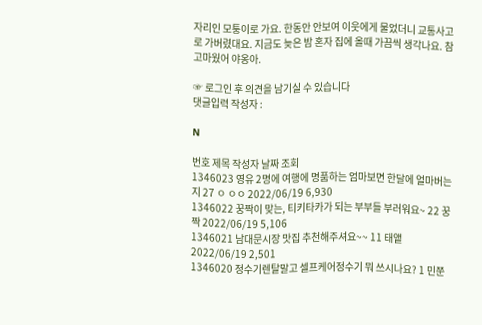자리인 모퉁이로 가요. 한동안 안보여 이웃에게 물었더니 교통사고로 가버렸대요. 지금도 늦은 밤 혼자 집에 올때 가끔씩 생각나요. 참 고마웠어 야옹아.

☞ 로그인 후 의견을 남기실 수 있습니다
댓글입력 작성자 :

N

번호 제목 작성자 날짜 조회
1346023 영유 2명에 여행에 명품하는 엄마보면 한달에 얼마버는지 27 ㅇ ㅇㅇ 2022/06/19 6,930
1346022 꿍짝이 맞는, 티키타카가 되는 부부들 부러워요~ 22 꿍짝 2022/06/19 5,106
1346021 남대문시장 맛집 추천해주셔요~~ 11 태앹 2022/06/19 2,501
1346020 정수기렌탈말고 셀프케어정수기 뭐 쓰시나요? 1 민쭌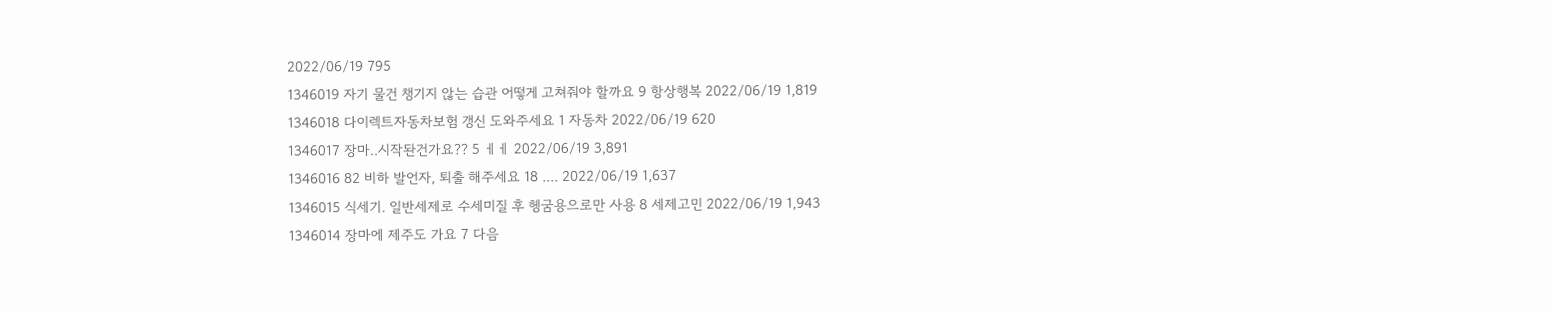2022/06/19 795
1346019 자기 물건 챙기지 않는 습관 어떻게 고쳐줘야 할까요 9 항상행복 2022/06/19 1,819
1346018 다이렉트자동차보험 갱신 도와주세요 1 자동차 2022/06/19 620
1346017 장마..시작돤건가요?? 5 ㅔㅔ 2022/06/19 3,891
1346016 82 비하 발언자, 퇴출 해주세요 18 .... 2022/06/19 1,637
1346015 식세기. 일반세제로 수세미질 후 헹굼용으로만 사용 8 세제고민 2022/06/19 1,943
1346014 장마에 제주도 가요 7 다음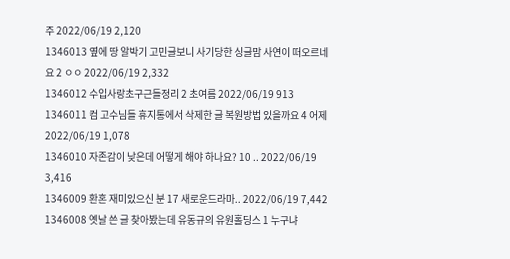주 2022/06/19 2,120
1346013 옆에 땅 알박기 고민글보니 사기당한 싱글맘 사연이 떠오르네요 2 ㅇㅇ 2022/06/19 2,332
1346012 수입사랑초구근들정리 2 초여름 2022/06/19 913
1346011 컴 고수님들 휴지통에서 삭제한 글 복원방법 있을까요 4 어제 2022/06/19 1,078
1346010 자존감이 낮은데 어떻게 해야 하나요? 10 .. 2022/06/19 3,416
1346009 환혼 재미있으신 분 17 새로운드라마.. 2022/06/19 7,442
1346008 옛날 쓴 글 찾아봤는데 유동규의 유원홀딩스 1 누구냐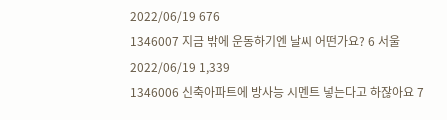2022/06/19 676
1346007 지금 밖에 운동하기엔 날씨 어떤가요? 6 서울 2022/06/19 1,339
1346006 신축아파트에 방사능 시멘트 넣는다고 하잖아요 7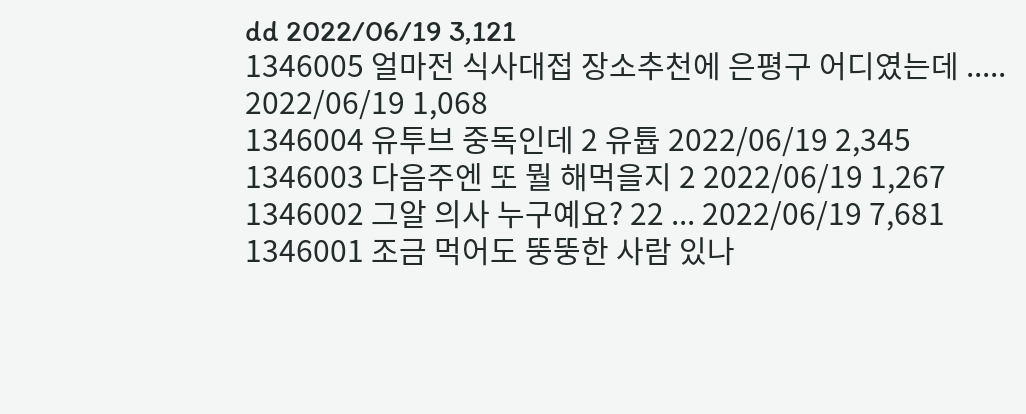dd 2022/06/19 3,121
1346005 얼마전 식사대접 장소추천에 은평구 어디였는데 ..... 2022/06/19 1,068
1346004 유투브 중독인데 2 유튭 2022/06/19 2,345
1346003 다음주엔 또 뭘 해먹을지 2 2022/06/19 1,267
1346002 그알 의사 누구예요? 22 ... 2022/06/19 7,681
1346001 조금 먹어도 뚱뚱한 사람 있나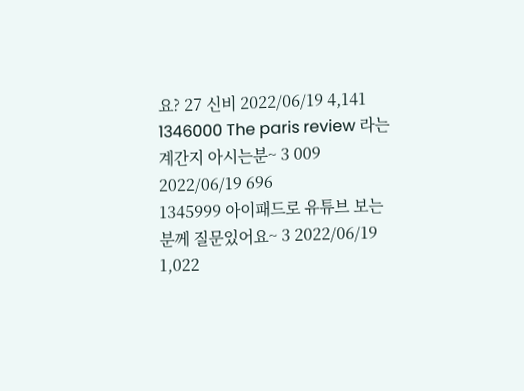요? 27 신비 2022/06/19 4,141
1346000 The paris review 라는 계간지 아시는분~ 3 009 2022/06/19 696
1345999 아이패드로 유튜브 보는 분께 질문있어요~ 3 2022/06/19 1,022